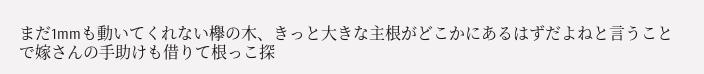まだ1mmも動いてくれない欅の木、きっと大きな主根がどこかにあるはずだよねと言うことで嫁さんの手助けも借りて根っこ探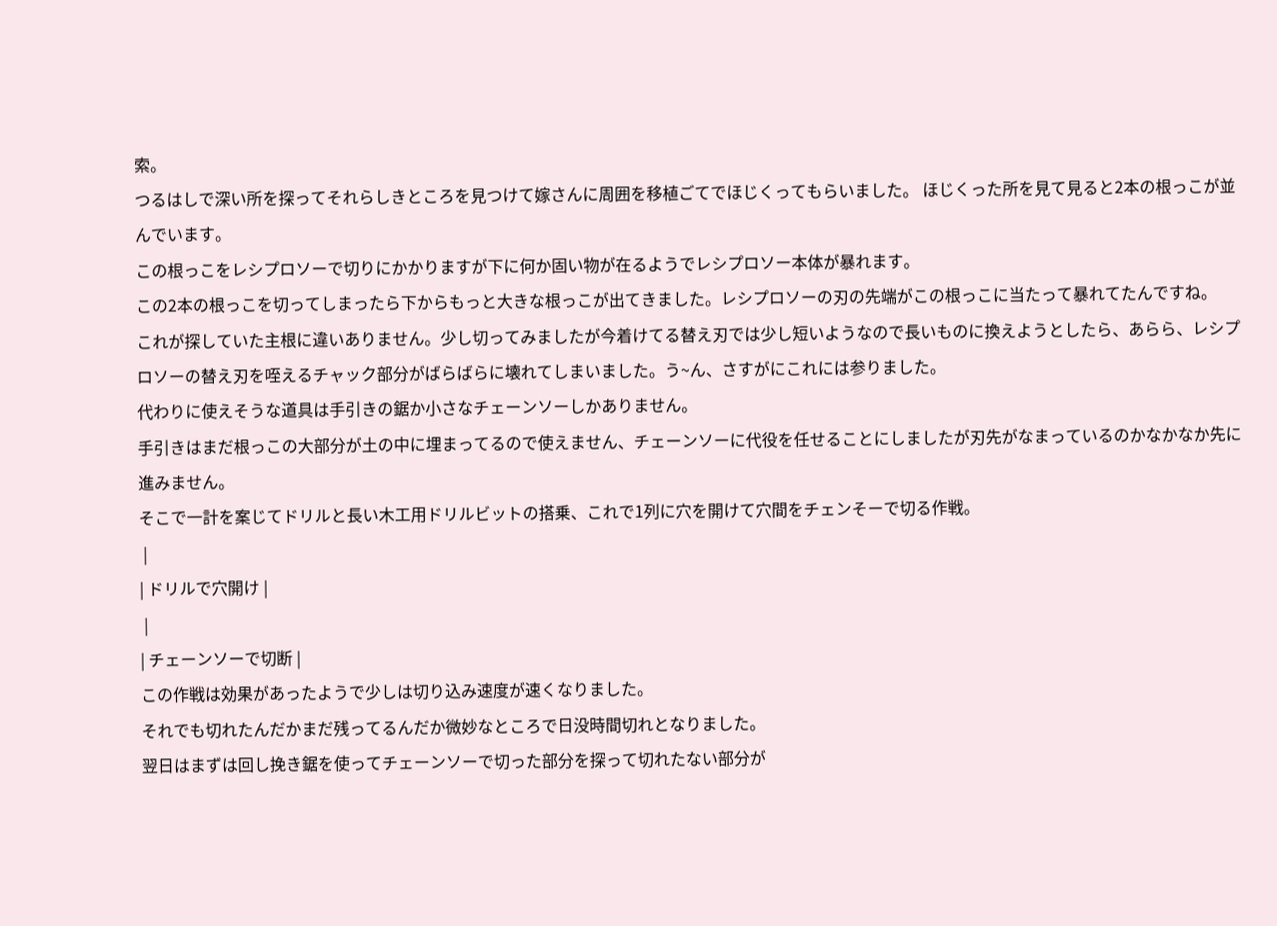索。
つるはしで深い所を探ってそれらしきところを見つけて嫁さんに周囲を移植ごてでほじくってもらいました。 ほじくった所を見て見ると2本の根っこが並んでいます。
この根っこをレシプロソーで切りにかかりますが下に何か固い物が在るようでレシプロソー本体が暴れます。
この2本の根っこを切ってしまったら下からもっと大きな根っこが出てきました。レシプロソーの刃の先端がこの根っこに当たって暴れてたんですね。
これが探していた主根に違いありません。少し切ってみましたが今着けてる替え刃では少し短いようなので長いものに換えようとしたら、あらら、レシプロソーの替え刃を咥えるチャック部分がばらばらに壊れてしまいました。う~ん、さすがにこれには参りました。
代わりに使えそうな道具は手引きの鋸か小さなチェーンソーしかありません。
手引きはまだ根っこの大部分が土の中に埋まってるので使えません、チェーンソーに代役を任せることにしましたが刃先がなまっているのかなかなか先に進みません。
そこで一計を案じてドリルと長い木工用ドリルビットの搭乗、これで1列に穴を開けて穴間をチェンそーで切る作戦。
 |
| ドリルで穴開け |
 |
| チェーンソーで切断 |
この作戦は効果があったようで少しは切り込み速度が速くなりました。
それでも切れたんだかまだ残ってるんだか微妙なところで日没時間切れとなりました。
翌日はまずは回し挽き鋸を使ってチェーンソーで切った部分を探って切れたない部分が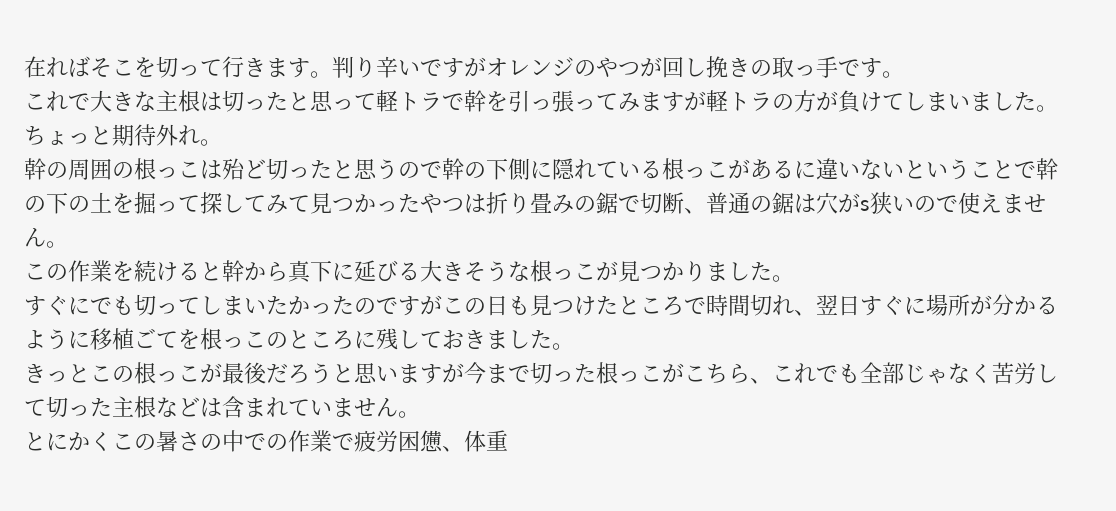在ればそこを切って行きます。判り辛いですがオレンジのやつが回し挽きの取っ手です。
これで大きな主根は切ったと思って軽トラで幹を引っ張ってみますが軽トラの方が負けてしまいました。ちょっと期待外れ。
幹の周囲の根っこは殆ど切ったと思うので幹の下側に隠れている根っこがあるに違いないということで幹の下の土を掘って探してみて見つかったやつは折り畳みの鋸で切断、普通の鋸は穴がs狭いので使えません。
この作業を続けると幹から真下に延びる大きそうな根っこが見つかりました。
すぐにでも切ってしまいたかったのですがこの日も見つけたところで時間切れ、翌日すぐに場所が分かるように移植ごてを根っこのところに残しておきました。
きっとこの根っこが最後だろうと思いますが今まで切った根っこがこちら、これでも全部じゃなく苦労して切った主根などは含まれていません。
とにかくこの暑さの中での作業で疲労困憊、体重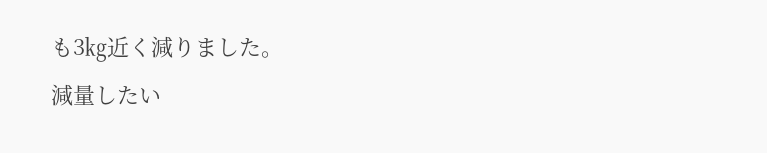も3㎏近く減りました。
減量したい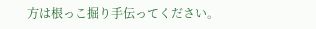方は根っこ掘り手伝ってください。